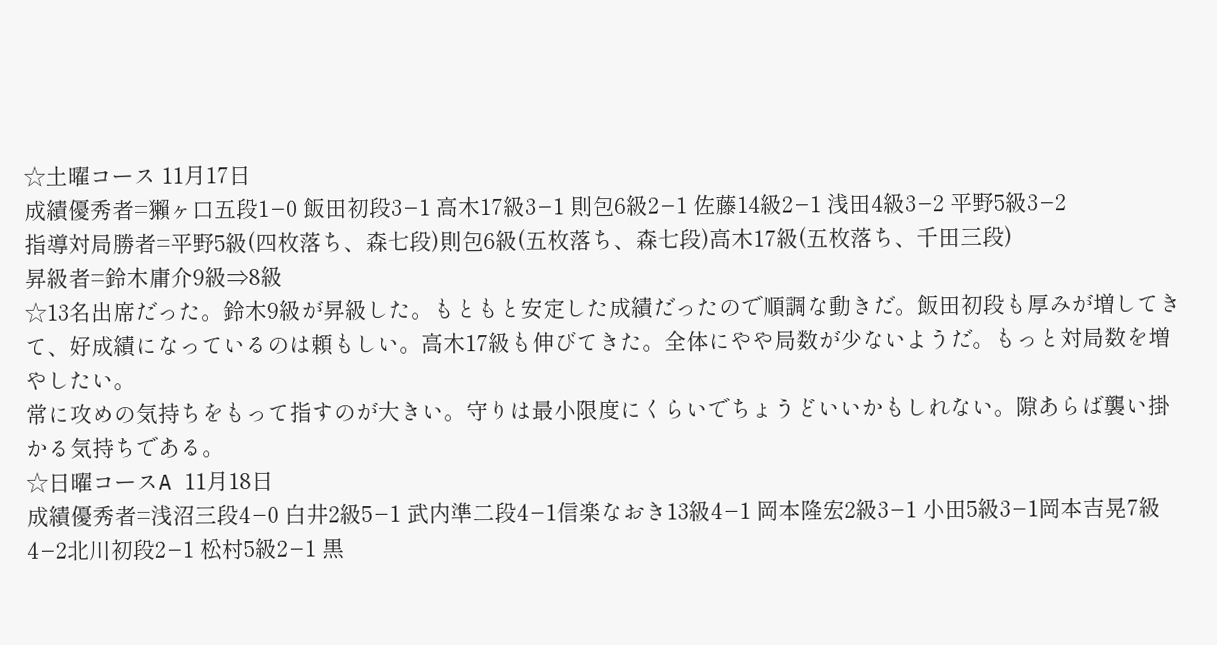☆土曜コース 11月17日
成績優秀者=獺ヶ口五段1−0 飯田初段3−1 高木17級3−1 則包6級2−1 佐藤14級2−1 浅田4級3−2 平野5級3−2
指導対局勝者=平野5級(四枚落ち、森七段)則包6級(五枚落ち、森七段)高木17級(五枚落ち、千田三段)
昇級者=鈴木庸介9級⇒8級
☆13名出席だった。鈴木9級が昇級した。もともと安定した成績だったので順調な動きだ。飯田初段も厚みが増してきて、好成績になっているのは頼もしい。高木17級も伸びてきた。全体にやや局数が少ないようだ。もっと対局数を増やしたい。
常に攻めの気持ちをもって指すのが大きい。守りは最小限度にくらいでちょうどいいかもしれない。隙あらば襲い掛かる気持ちである。
☆日曜コースA 11月18日
成績優秀者=浅沼三段4−0 白井2級5−1 武内準二段4−1信楽なおき13級4−1 岡本隆宏2級3−1 小田5級3−1岡本吉晃7級4−2北川初段2−1 松村5級2−1 黒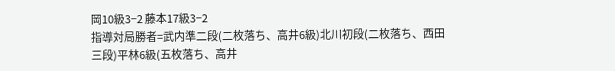岡10級3−2 藤本17級3−2
指導対局勝者=武内準二段(二枚落ち、高井6級)北川初段(二枚落ち、西田三段)平林6級(五枚落ち、高井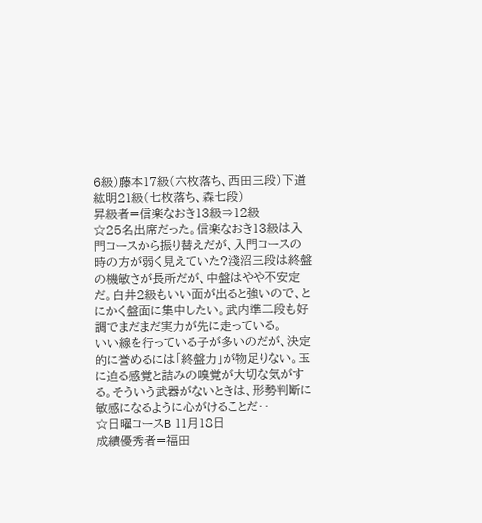6級)藤本17級(六枚落ち、西田三段)下道紘明21級(七枚落ち、森七段)
昇級者=信楽なおき13級⇒12級
☆25名出席だった。信楽なおき13級は入門コースから振り替えだが、入門コースの時の方が弱く見えていた?淺沼三段は終盤の機敏さが長所だが、中盤はやや不安定だ。白井2級もいい面が出ると強いので、とにかく盤面に集中したい。武内準二段も好調でまだまだ実力が先に走っている。
いい線を行っている子が多いのだが、決定的に誉めるには「終盤力」が物足りない。玉に迫る感覚と詰みの嗅覚が大切な気がする。そういう武器がないときは、形勢判断に敏感になるように心がけることだ‥
☆日曜コースB 11月18日
成績優秀者=福田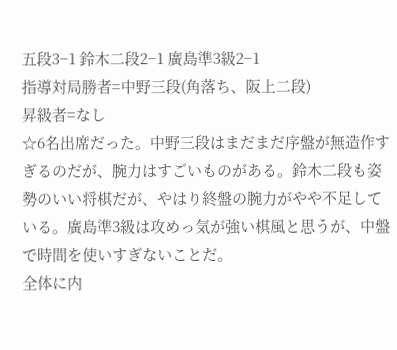五段3−1 鈴木二段2−1 廣島準3級2−1
指導対局勝者=中野三段(角落ち、阪上二段)
昇級者=なし
☆6名出席だった。中野三段はまだまだ序盤が無造作すぎるのだが、腕力はすごいものがある。鈴木二段も姿勢のいい将棋だが、やはり終盤の腕力がやや不足している。廣島準3級は攻めっ気が強い棋風と思うが、中盤で時間を使いすぎないことだ。
全体に内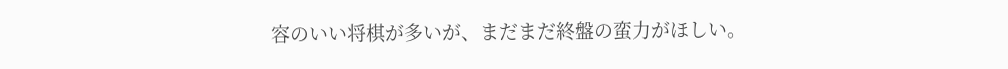容のいい将棋が多いが、まだまだ終盤の蛮力がほしい。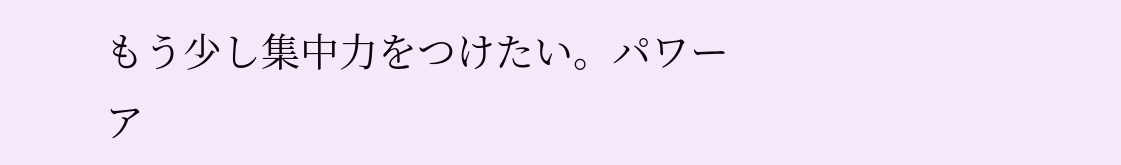もう少し集中力をつけたい。パワーア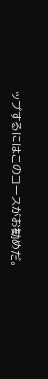ップするにはこのコースがお勧めだ。